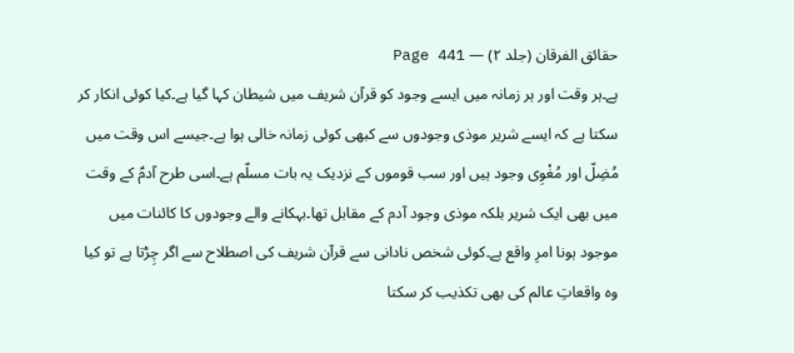حقائق الفرقان (جلد ۲) — Page 441
ہے۔ہر وقت اور ہر زمانہ میں ایسے وجود کو قرآن شریف میں شیطان کہا گیا ہے۔کیا کوئی انکار کر سکتا ہے کہ ایسے شریر موذی وجودوں سے کبھی کوئی زمانہ خالی ہوا ہے۔جیسے اس وقت میں مُضِلّ اور مُغْوِی وجود ہیں اور سب قوموں کے نزدیک یہ بات مسلّم ہے۔اسی طرح آدمؑ کے وقت میں بھی ایک شریر بلکہ موذی وجود آدم کے مقابل تھا۔بہکانے والے وجودوں کا کائنات میں موجود ہونا امرِ واقع ہے۔کوئی شخص نادانی سے قرآن شریف کی اصطلاح سے اگر چِڑتا ہے تو کیا وہ واقعاتِ عالم کی بھی تکذیب کر سکتا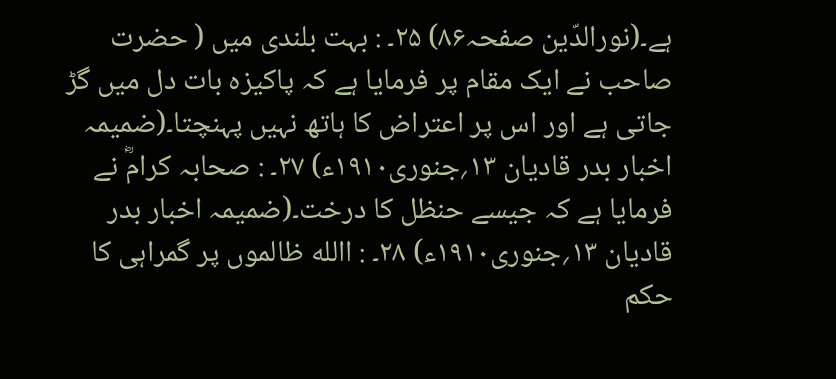ہے۔(نورالدّین صفحہ۸۶) ۲۵۔ : بہت بلندی میں ( حضرت صاحب نے ایک مقام پر فرمایا ہے کہ پاکیزہ بات دل میں گڑ جاتی ہے اور اس پر اعتراض کا ہاتھ نہیں پہنچتا۔(ضمیمہ اخبار بدر قادیان ۱۳؍جنوری۱۹۱۰ء) ۲۷۔ : صحابہ کرامؓ نے فرمایا ہے کہ جیسے حنظل کا درخت۔(ضمیمہ اخبار بدر قادیان ۱۳؍جنوری۱۹۱۰ء) ۲۸۔ : االله ظالموں پر گمراہی کا حکم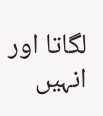لگاتا اور انہیں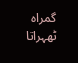گمراہ ٹھہراتا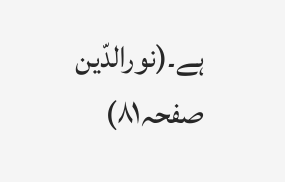ہے۔(نورالدّین صفحہ۸۱)